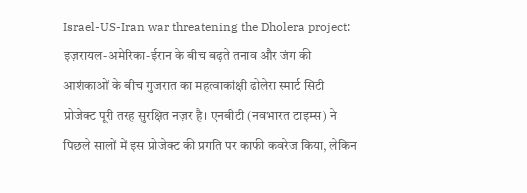Israel-US-Iran war threatening the Dholera project: इज़रायल-अमेरिका-ईरान के बीच बढ़ते तनाव और जंग की आशंकाओं के बीच गुजरात का महत्वाकांक्षी ढोलेरा स्मार्ट सिटी प्रोजेक्ट पूरी तरह सुरक्षित नज़र है। एनबीटी (नवभारत टाइम्स) ने पिछले सालों में इस प्रोजेक्ट की प्रगति पर काफी कवरेज किया, लेकिन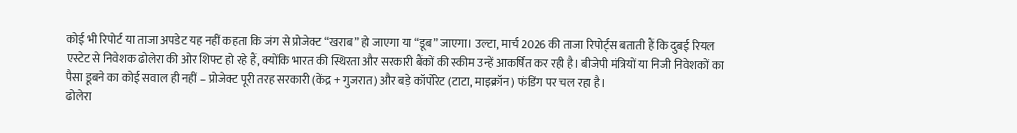कोई भी रिपोर्ट या ताजा अपडेट यह नहीं कहता कि जंग से प्रोजेक्ट “खराब” हो जाएगा या “डूब” जाएगा। उल्टा, मार्च 2026 की ताजा रिपोर्ट्स बताती हैं कि दुबई रियल एस्टेट से निवेशक ढोलेरा की ओर शिफ्ट हो रहे हैं, क्योंकि भारत की स्थिरता और सरकारी बैंकों की स्कीम उन्हें आकर्षित कर रही है। बीजेपी मंत्रियों या निजी निवेशकों का पैसा डूबने का कोई सवाल ही नहीं – प्रोजेक्ट पूरी तरह सरकारी (केंद्र + गुजरात) और बड़े कॉर्पोरेट (टाटा, माइक्रॉन) फंडिंग पर चल रहा है।
ढोलेरा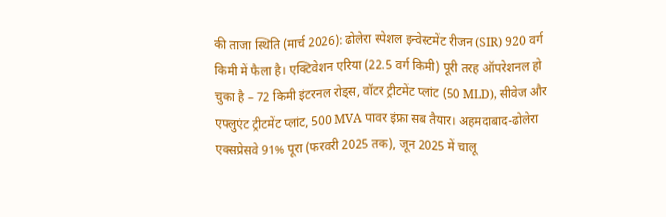की ताजा स्थिति (मार्च 2026): ढोलेरा स्पेशल इन्वेस्टमेंट रीजन (SIR) 920 वर्ग किमी में फैला है। एक्टिवेशन एरिया (22.5 वर्ग किमी) पूरी तरह ऑपरेशनल हो चुका है – 72 किमी इंटरनल रोड्स, वॉटर ट्रीटमेंट प्लांट (50 MLD), सीवेज और एफ्लुएंट ट्रीटमेंट प्लांट, 500 MVA पावर इंफ्रा सब तैयार। अहमदाबाद-ढोलेरा एक्सप्रेसवे 91% पूरा (फरवरी 2025 तक), जून 2025 में चालू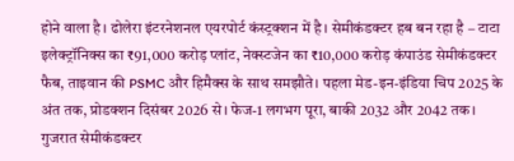होने वाला है। ढोलेरा इंटरनेशनल एयरपोर्ट कंस्ट्रक्शन में है। सेमीकंडक्टर हब बन रहा है – टाटा इलेक्ट्रॉनिक्स का ₹91,000 करोड़ प्लांट, नेक्स्टजेन का ₹10,000 करोड़ कंपाउंड सेमीकंडक्टर फैब, ताइवान की PSMC और हिमैक्स के साथ समझौते। पहला मेड-इन-इंडिया चिप 2025 के अंत तक, प्रोडक्शन दिसंबर 2026 से। फेज-1 लगभग पूरा, बाकी 2032 और 2042 तक। गुजरात सेमीकंडक्टर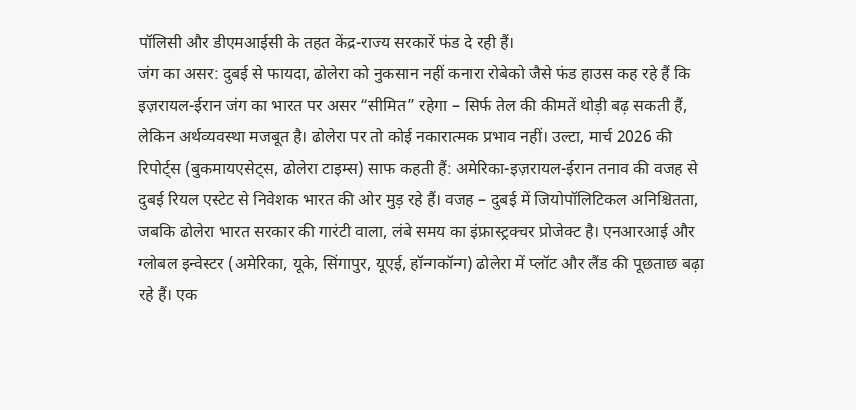पॉलिसी और डीएमआईसी के तहत केंद्र-राज्य सरकारें फंड दे रही हैं।
जंग का असर: दुबई से फायदा, ढोलेरा को नुकसान नहीं कनारा रोबेको जैसे फंड हाउस कह रहे हैं कि इज़रायल-ईरान जंग का भारत पर असर “सीमित” रहेगा – सिर्फ तेल की कीमतें थोड़ी बढ़ सकती हैं, लेकिन अर्थव्यवस्था मजबूत है। ढोलेरा पर तो कोई नकारात्मक प्रभाव नहीं। उल्टा, मार्च 2026 की रिपोर्ट्स (बुकमायएसेट्स, ढोलेरा टाइम्स) साफ कहती हैं: अमेरिका-इज़रायल-ईरान तनाव की वजह से दुबई रियल एस्टेट से निवेशक भारत की ओर मुड़ रहे हैं। वजह – दुबई में जियोपॉलिटिकल अनिश्चितता, जबकि ढोलेरा भारत सरकार की गारंटी वाला, लंबे समय का इंफ्रास्ट्रक्चर प्रोजेक्ट है। एनआरआई और ग्लोबल इन्वेस्टर (अमेरिका, यूके, सिंगापुर, यूएई, हॉन्गकॉन्ग) ढोलेरा में प्लॉट और लैंड की पूछताछ बढ़ा रहे हैं। एक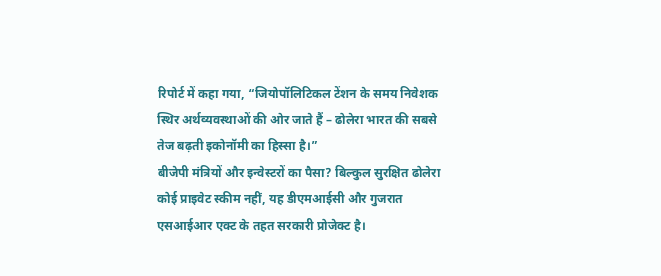रिपोर्ट में कहा गया, “जियोपॉलिटिकल टेंशन के समय निवेशक स्थिर अर्थव्यवस्थाओं की ओर जाते हैं – ढोलेरा भारत की सबसे तेज बढ़ती इकोनॉमी का हिस्सा है।”
बीजेपी मंत्रियों और इन्वेस्टरों का पैसा? बिल्कुल सुरक्षित ढोलेरा कोई प्राइवेट स्कीम नहीं, यह डीएमआईसी और गुजरात एसआईआर एक्ट के तहत सरकारी प्रोजेक्ट है।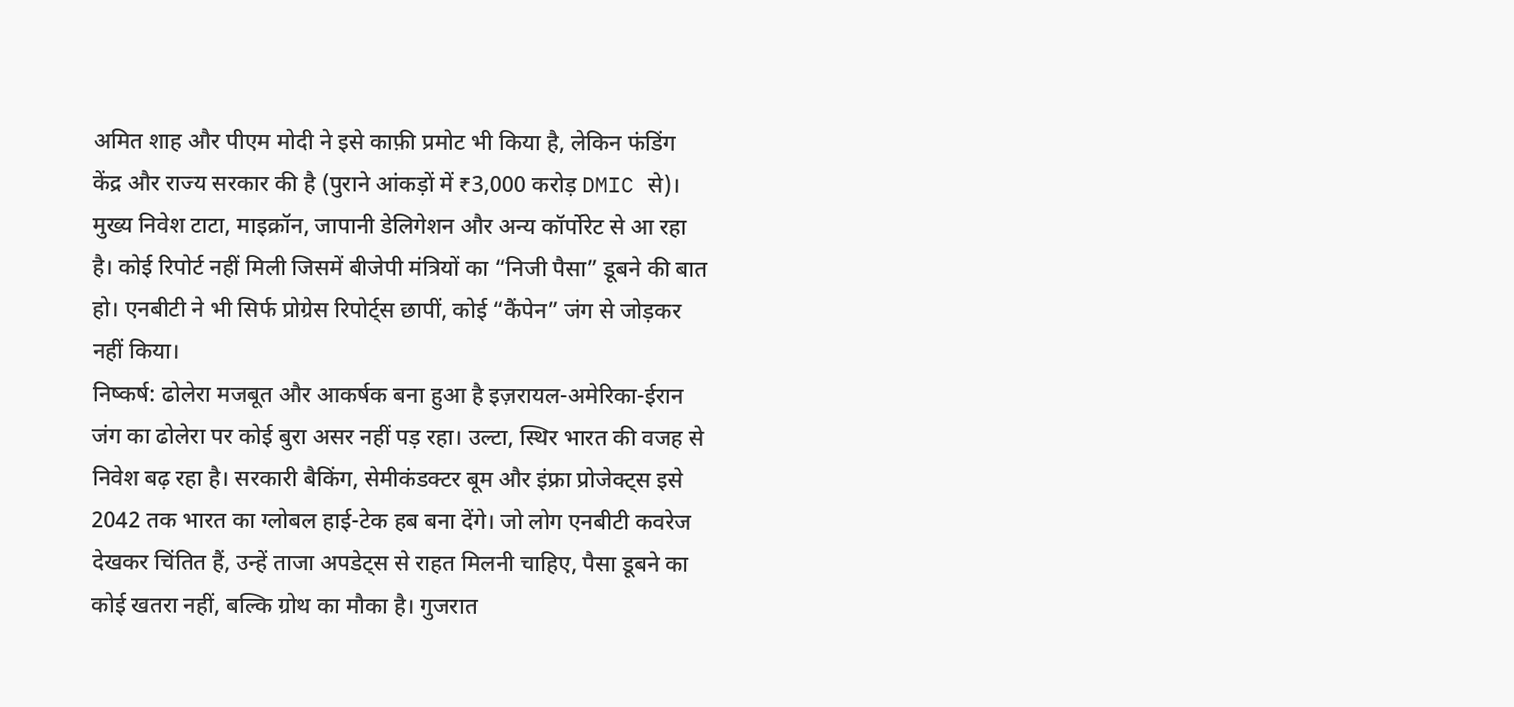अमित शाह और पीएम मोदी ने इसे काफ़ी प्रमोट भी किया है, लेकिन फंडिंग केंद्र और राज्य सरकार की है (पुराने आंकड़ों में ₹3,000 करोड़ DMIC से)। मुख्य निवेश टाटा, माइक्रॉन, जापानी डेलिगेशन और अन्य कॉर्पोरेट से आ रहा है। कोई रिपोर्ट नहीं मिली जिसमें बीजेपी मंत्रियों का “निजी पैसा” डूबने की बात हो। एनबीटी ने भी सिर्फ प्रोग्रेस रिपोर्ट्स छापीं, कोई “कैंपेन” जंग से जोड़कर नहीं किया।
निष्कर्ष: ढोलेरा मजबूत और आकर्षक बना हुआ है इज़रायल-अमेरिका-ईरान जंग का ढोलेरा पर कोई बुरा असर नहीं पड़ रहा। उल्टा, स्थिर भारत की वजह से निवेश बढ़ रहा है। सरकारी बैकिंग, सेमीकंडक्टर बूम और इंफ्रा प्रोजेक्ट्स इसे 2042 तक भारत का ग्लोबल हाई-टेक हब बना देंगे। जो लोग एनबीटी कवरेज देखकर चिंतित हैं, उन्हें ताजा अपडेट्स से राहत मिलनी चाहिए, पैसा डूबने का कोई खतरा नहीं, बल्कि ग्रोथ का मौका है। गुजरात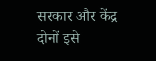सरकार और केंद्र दोनों इसे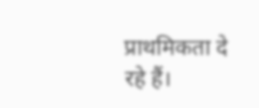प्राथमिकता दे रहे हैं।